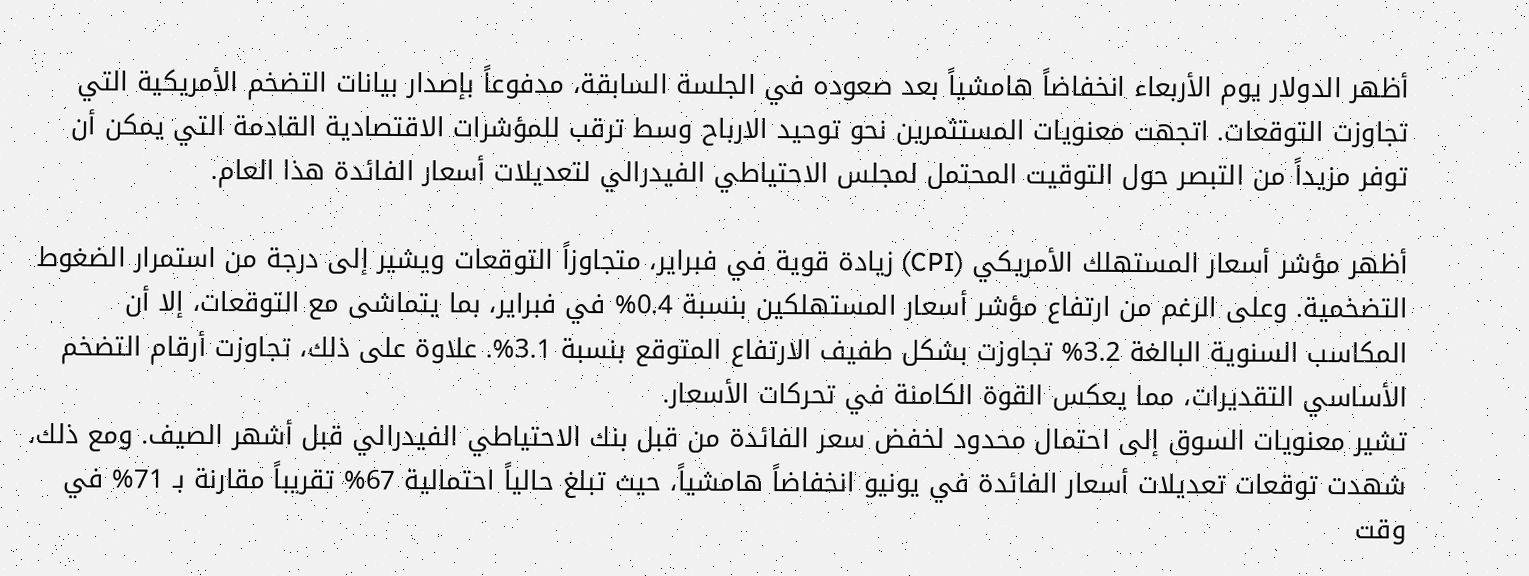أظهر الدولار يوم الأربعاء انخفاضاً هامشياً بعد صعوده في الجلسة السابقة، مدفوعاً بإصدار بيانات التضخم الأمريكية التي تجاوزت التوقعات. اتجهت معنويات المستثمرين نحو توحيد الارباح وسط ترقب للمؤشرات الاقتصادية القادمة التي يمكن أن توفر مزيداً من التبصر حول التوقيت المحتمل لمجلس الاحتياطي الفيدرالي لتعديلات أسعار الفائدة هذا العام.

أظهر مؤشر أسعار المستهلك الأمريكي (CPI) زيادة قوية في فبراير، متجاوزاً التوقعات ويشير إلى درجة من استمرار الضغوط التضخمية. وعلى الرغم من ارتفاع مؤشر أسعار المستهلكين بنسبة 0.4% في فبراير، بما يتماشى مع التوقعات، إلا أن المكاسب السنوية البالغة 3.2% تجاوزت بشكل طفيف الارتفاع المتوقع بنسبة 3.1%. علاوة على ذلك، تجاوزت أرقام التضخم الأساسي التقديرات، مما يعكس القوة الكامنة في تحركات الأسعار.
تشير معنويات السوق إلى احتمال محدود لخفض سعر الفائدة من قبل بنك الاحتياطي الفيدرالي قبل أشهر الصيف. ومع ذلك، شهدت توقعات تعديلات أسعار الفائدة في يونيو انخفاضاً هامشياً، حيث تبلغ حالياً احتمالية 67% تقريباً مقارنة بـ 71% في وقت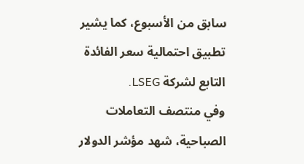سابق من الأسبوع، كما يشير تطبيق احتمالية سعر الفائدة التابع لشركة LSEG.
وفي منتصف التعاملات الصباحية، شهد مؤشر الدولار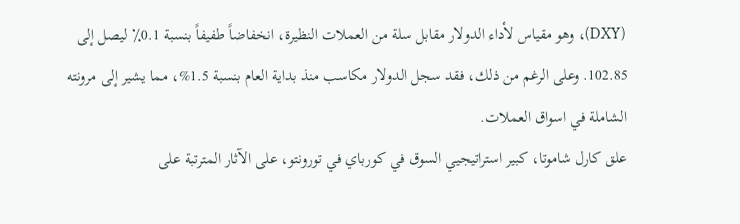(DXY)، وهو مقياس لأداء الدولار مقابل سلة من العملات النظيرة، انخفاضاً طفيفاً بنسبة 0.1٪ ليصل إلى 102.85. وعلى الرغم من ذلك، فقد سجل الدولار مكاسب منذ بداية العام بنسبة 1.5%، مما يشير إلى مرونته الشاملة في اسواق العملات.
علق كارل شاموتا، كبير استراتيجيي السوق في كورباي في تورونتو، على الآثار المترتبة على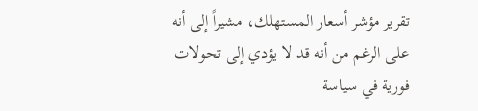تقرير مؤشر أسعار المستهلك، مشيراً إلى أنه على الرغم من أنه قد لا يؤدي إلى تحولات فورية في سياسة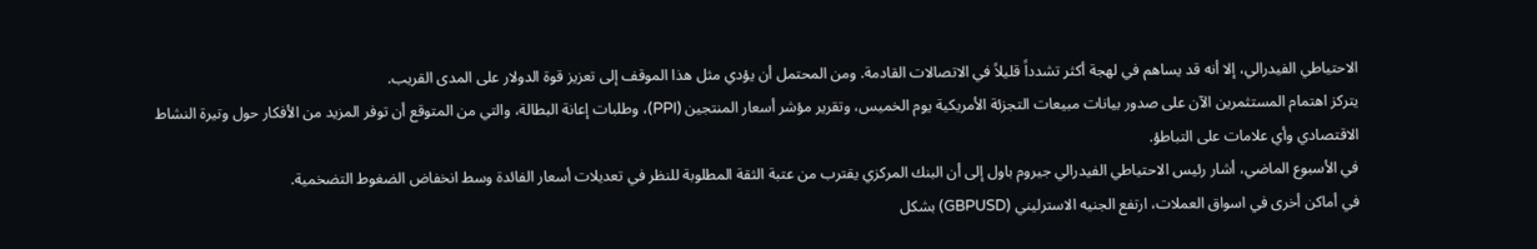الاحتياطي الفيدرالي، إلا أنه قد يساهم في لهجة أكثر تشدداً قليلاً في الاتصالات القادمة. ومن المحتمل أن يؤدي مثل هذا الموقف إلى تعزيز قوة الدولار على المدى القريب.
يتركز اهتمام المستثمرين الآن على صدور بيانات مبيعات التجزئة الأمريكية يوم الخميس، وتقرير مؤشر أسعار المنتجين (PPI)، وطلبات إعانة البطالة، والتي من المتوقع أن توفر المزيد من الأفكار حول وتيرة النشاط الاقتصادي وأي علامات على التباطؤ.
في الأسبوع الماضي، أشار رئيس الاحتياطي الفيدرالي جيروم باول إلى أن البنك المركزي يقترب من عتبة الثقة المطلوبة للنظر في تعديلات أسعار الفائدة وسط انخفاض الضغوط التضخمية.
في أماكن أخرى في اسواق العملات، ارتفع الجنيه الاسترليني (GBPUSD) بشكل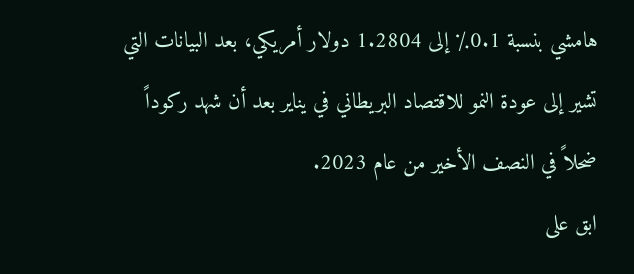هامشي بنسبة 0.1٪ إلى 1.2804 دولار أمريكي، بعد البيانات التي تشير إلى عودة النمو للاقتصاد البريطاني في يناير بعد أن شهد ركوداً ضحلاً في النصف الأخير من عام 2023.
ابق على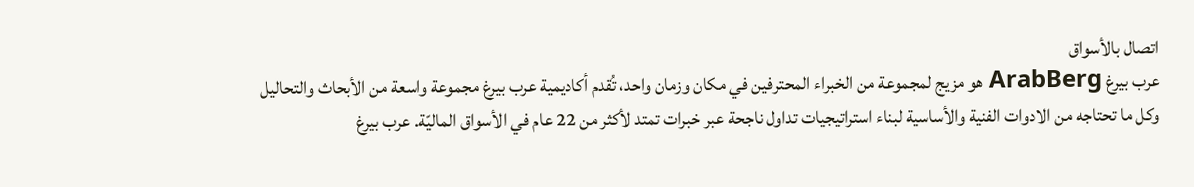اتصال بالأسواق
عرب بيرغ ArabBerg هو مزيج لمجموعة من الخبراء المحترفين في مكان وزمان واحد، تُقدم أكاديمية عرب بيرغ مجموعة واسعة من الأبحاث والتحاليل وكل ما تحتاجه من الادوات الفنية والأساسية لبناء استراتيجيات تداول ناجحة عبر خبرات تمتد لأكثر من 22 عام في الأسواق الماليّة. عرب بيرغ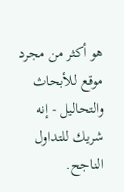هو أكثر من مجرد موقع للأبحاث والتحاليل - إنه شريك للتداول الناجح.